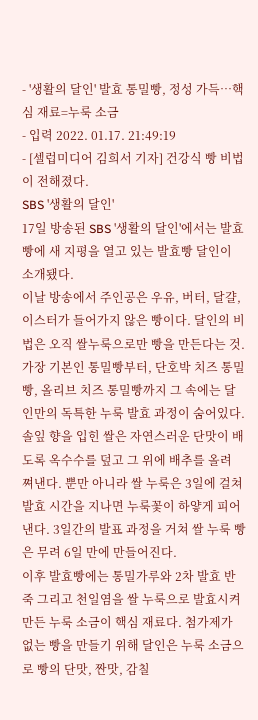- '생활의 달인' 발효 통밀빵, 정성 가득…핵심 재료=누룩 소금
- 입력 2022. 01.17. 21:49:19
- [셀럽미디어 김희서 기자] 건강식 빵 비법이 전해졌다.
SBS '생활의 달인'
17일 방송된 SBS '생활의 달인'에서는 발효빵에 새 지평을 열고 있는 발효빵 달인이 소개됐다.
이날 방송에서 주인공은 우유, 버터, 달걀, 이스터가 들어가지 않은 빵이다. 달인의 비법은 오직 쌀누룩으로만 빵을 만든다는 것. 가장 기본인 통밀빵부터, 단호박 치즈 통밀빵, 올리브 치즈 통밀빵까지 그 속에는 달인만의 독특한 누룩 발효 과정이 숨어있다.
솔잎 향을 입힌 쌀은 자연스러운 단맛이 배도록 옥수수를 덮고 그 위에 배추를 올려 쪄낸다. 뿐만 아니라 쌀 누룩은 3일에 걸쳐 발효 시간을 지나면 누룩꽃이 하얗게 피어낸다. 3일간의 발표 과정을 거쳐 쌀 누룩 빵은 무려 6일 만에 만들어진다.
이후 발효빵에는 통밀가루와 2차 발효 반죽 그리고 천일염을 쌀 누룩으로 발효시켜 만든 누룩 소금이 핵심 재료다. 첨가제가 없는 빵을 만들기 위해 달인은 누룩 소금으로 빵의 단맛, 짠맛, 감칠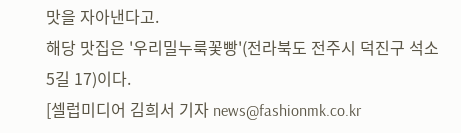맛을 자아낸다고.
해당 맛집은 '우리밀누룩꽃빵'(전라북도 전주시 덕진구 석소5길 17)이다.
[셀럽미디어 김희서 기자 news@fashionmk.co.kr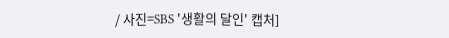/ 사진=SBS '생활의 달인' 캡처]